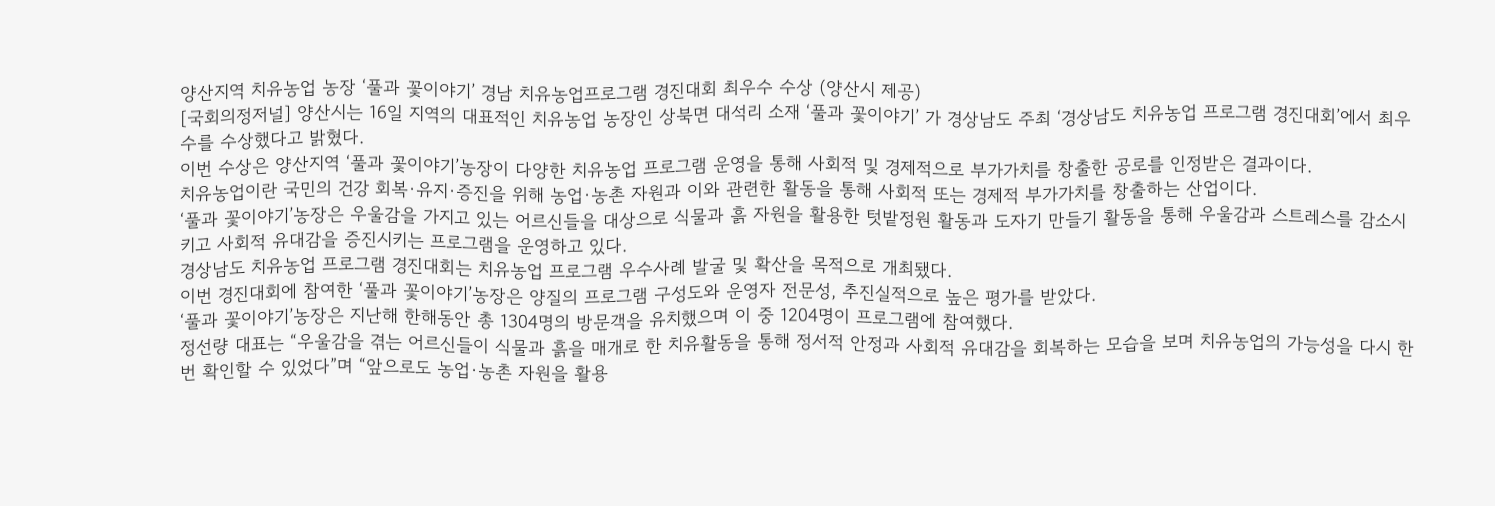양산지역 치유농업 농장 ‘풀과 꽃이야기’ 경남 치유농업프로그램 경진대회 최우수 수상 (양산시 제공)
[국회의정저널] 양산시는 16일 지역의 대표적인 치유농업 농장인 상북면 대석리 소재 ‘풀과 꽃이야기’ 가 경상남도 주최 ‘경상남도 치유농업 프로그램 경진대회’에서 최우수를 수상했다고 밝혔다.
이번 수상은 양산지역 ‘풀과 꽃이야기’농장이 다양한 치유농업 프로그램 운영을 통해 사회적 및 경제적으로 부가가치를 창출한 공로를 인정받은 결과이다.
치유농업이란 국민의 건강 회복·유지·증진을 위해 농업·농촌 자원과 이와 관련한 활동을 통해 사회적 또는 경제적 부가가치를 창출하는 산업이다.
‘풀과 꽃이야기’농장은 우울감을 가지고 있는 어르신들을 대상으로 식물과 흙 자원을 활용한 텃밭정원 활동과 도자기 만들기 활동을 통해 우울감과 스트레스를 감소시키고 사회적 유대감을 증진시키는 프로그램을 운영하고 있다.
경상남도 치유농업 프로그램 경진대회는 치유농업 프로그램 우수사례 발굴 및 확산을 목적으로 개최됐다.
이번 경진대회에 참여한 ‘풀과 꽃이야기’농장은 양질의 프로그램 구성도와 운영자 전문성, 추진실적으로 높은 평가를 받았다.
‘풀과 꽃이야기’농장은 지난해 한해동안 총 1304명의 방문객을 유치했으며 이 중 1204명이 프로그램에 참여했다.
정선량 대표는 “우울감을 겪는 어르신들이 식물과 흙을 매개로 한 치유활동을 통해 정서적 안정과 사회적 유대감을 회복하는 모습을 보며 치유농업의 가능성을 다시 한번 확인할 수 있었다”며 “앞으로도 농업·농촌 자원을 활용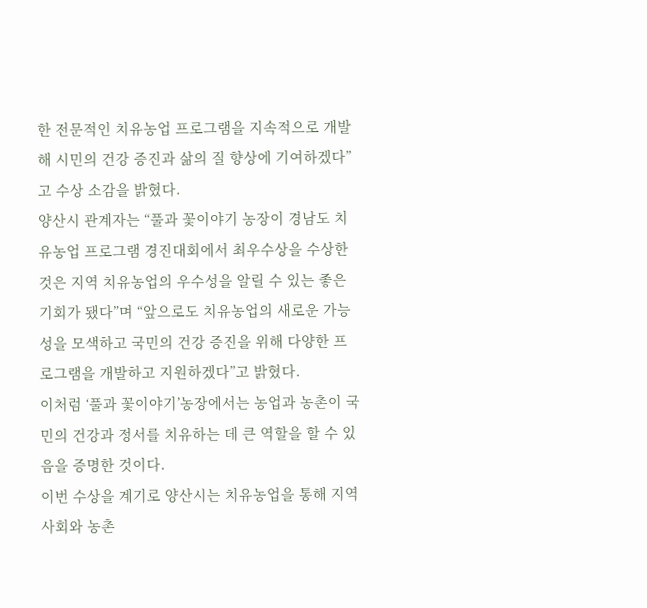한 전문적인 치유농업 프로그램을 지속적으로 개발해 시민의 건강 증진과 삶의 질 향상에 기여하겠다”고 수상 소감을 밝혔다.
양산시 관계자는 “풀과 꽃이야기 농장이 경남도 치유농업 프로그램 경진대회에서 최우수상을 수상한 것은 지역 치유농업의 우수성을 알릴 수 있는 좋은 기회가 됐다”며 “앞으로도 치유농업의 새로운 가능성을 모색하고 국민의 건강 증진을 위해 다양한 프로그램을 개발하고 지원하겠다”고 밝혔다.
이처럼 ‘풀과 꽃이야기’농장에서는 농업과 농촌이 국민의 건강과 정서를 치유하는 데 큰 역할을 할 수 있음을 증명한 것이다.
이번 수상을 계기로 양산시는 치유농업을 통해 지역사회와 농촌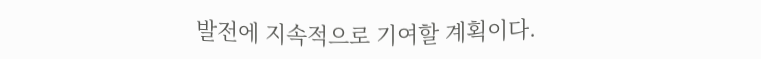발전에 지속적으로 기여할 계획이다.